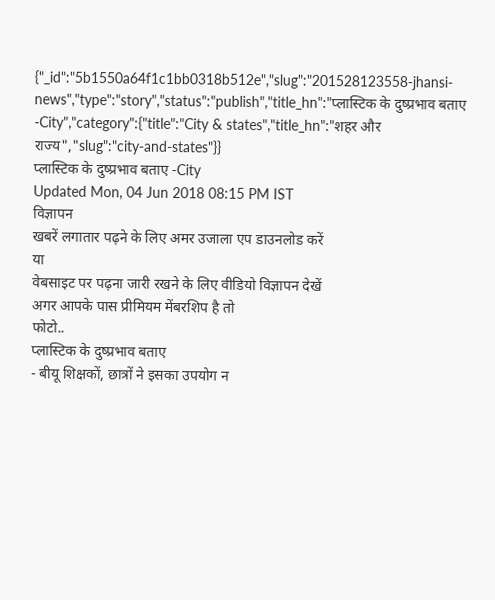{"_id":"5b1550a64f1c1bb0318b512e","slug":"201528123558-jhansi-news","type":"story","status":"publish","title_hn":"प्लास्टिक के दुष्प्रभाव बताए -City","category":{"title":"City & states","title_hn":"शहर और राज्य","slug":"city-and-states"}}
प्लास्टिक के दुष्प्रभाव बताए -City
Updated Mon, 04 Jun 2018 08:15 PM IST
विज्ञापन
खबरें लगातार पढ़ने के लिए अमर उजाला एप डाउनलोड करें
या
वेबसाइट पर पढ़ना जारी रखने के लिए वीडियो विज्ञापन देखें
अगर आपके पास प्रीमियम मेंबरशिप है तो
फोटो..
प्लास्टिक के दुष्प्रभाव बताए
- बीयू शिक्षकों, छात्रों ने इसका उपयोग न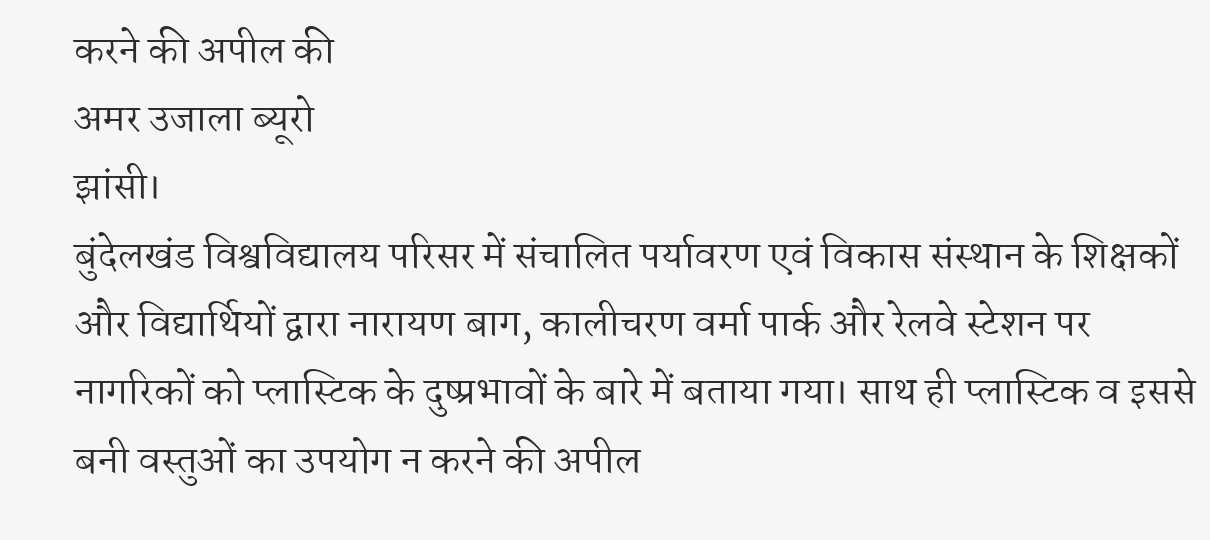करने की अपील की
अमर उजाला ब्यूरो
झांसी।
बुंदेलखंड विश्वविद्यालय परिसर में संचालित पर्यावरण एवं विकास संस्थान के शिक्षकों और विद्यार्थियों द्वारा नारायण बाग, कालीचरण वर्मा पार्क और रेलवे स्टेशन पर नागरिकों को प्लास्टिक के दुष्प्रभावों के बारे में बताया गया। साथ ही प्लास्टिक व इससे बनी वस्तुओं का उपयोग न करने की अपील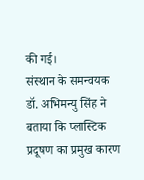की गई।
संस्थान के समन्वयक डॉ. अभिमन्यु सिंह ने बताया कि प्लास्टिक प्रदूषण का प्रमुख कारण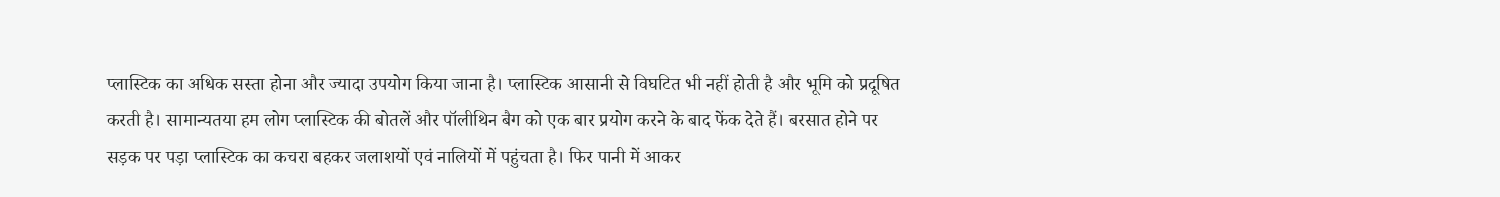प्लास्टिक का अधिक सस्ता होना और ज्यादा उपयोग किया जाना है। प्लास्टिक आसानी से विघटित भी नहीं होती है और भूमि को प्रदूषित करती है। सामान्यतया हम लोग प्लास्टिक की बोतलें और पॉलीथिन बैग को एक बार प्रयोग करने के बाद फेंक देते हैं। बरसात होने पर सड़क पर पड़ा प्लास्टिक का कचरा बहकर जलाशयों एवं नालियों में पहुंचता है। फिर पानी में आकर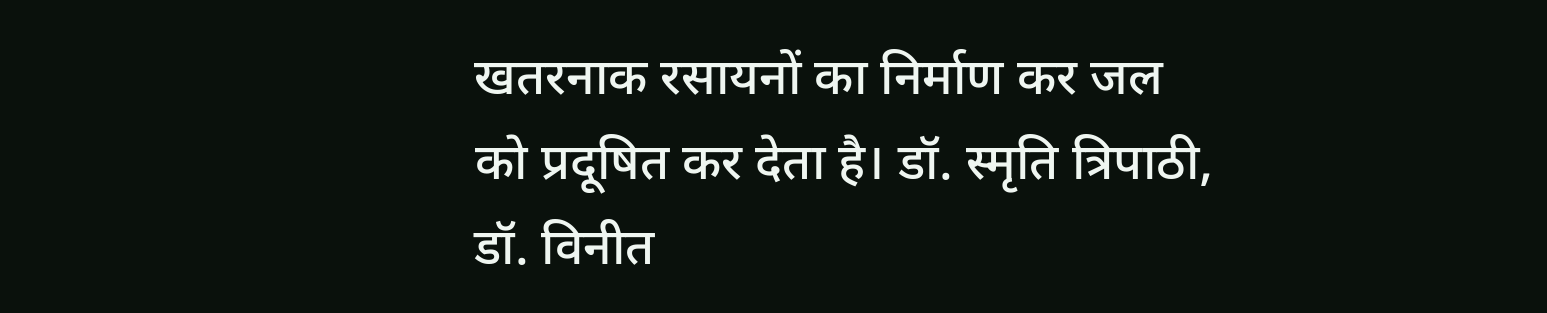खतरनाक रसायनों का निर्माण कर जल को प्रदूषित कर देता है। डॉ. स्मृति त्रिपाठी, डॉ. विनीत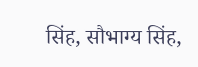सिंह, सौभाग्य सिंह,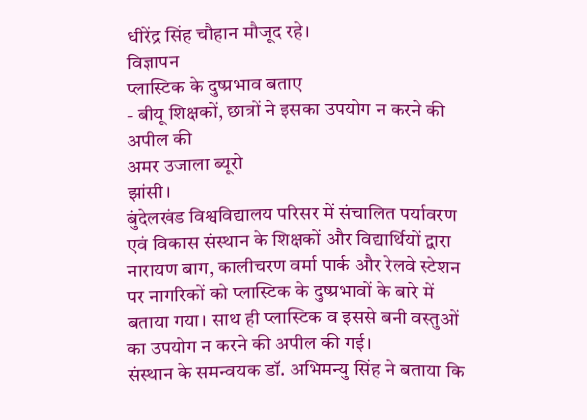धीरेंद्र सिंह चौहान मौजूद रहे।
विज्ञापन
प्लास्टिक के दुष्प्रभाव बताए
- बीयू शिक्षकों, छात्रों ने इसका उपयोग न करने की अपील की
अमर उजाला ब्यूरो
झांसी।
बुंदेलखंड विश्वविद्यालय परिसर में संचालित पर्यावरण एवं विकास संस्थान के शिक्षकों और विद्यार्थियों द्वारा नारायण बाग, कालीचरण वर्मा पार्क और रेलवे स्टेशन पर नागरिकों को प्लास्टिक के दुष्प्रभावों के बारे में बताया गया। साथ ही प्लास्टिक व इससे बनी वस्तुओं का उपयोग न करने की अपील की गई।
संस्थान के समन्वयक डॉ. अभिमन्यु सिंह ने बताया कि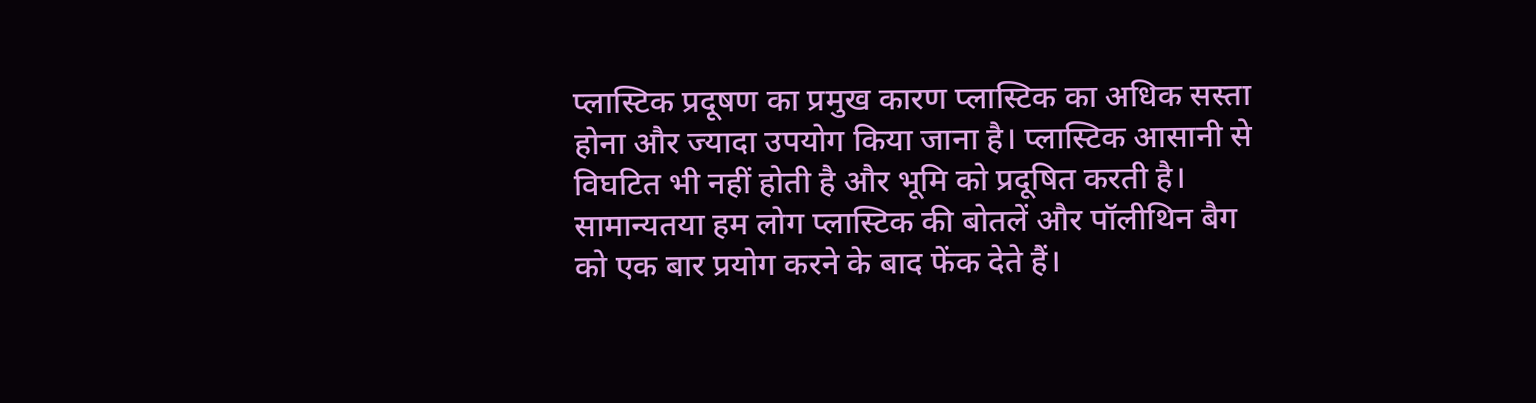प्लास्टिक प्रदूषण का प्रमुख कारण प्लास्टिक का अधिक सस्ता होना और ज्यादा उपयोग किया जाना है। प्लास्टिक आसानी से विघटित भी नहीं होती है और भूमि को प्रदूषित करती है। सामान्यतया हम लोग प्लास्टिक की बोतलें और पॉलीथिन बैग को एक बार प्रयोग करने के बाद फेंक देते हैं।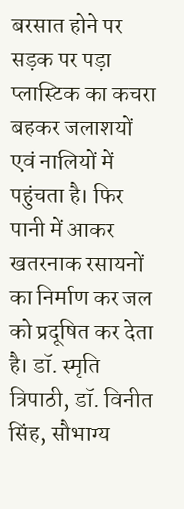बरसात होने पर सड़क पर पड़ा प्लास्टिक का कचरा बहकर जलाशयों एवं नालियों में पहुंचता है। फिर पानी में आकर खतरनाक रसायनों का निर्माण कर जल को प्रदूषित कर देता है। डॉ. स्मृति त्रिपाठी, डॉ. विनीत सिंह, सौभाग्य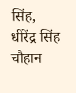सिंह, धीरेंद्र सिंह चौहान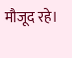मौजूद रहे।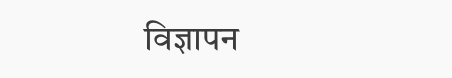विज्ञापन